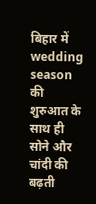बिहार में wedding season की शुरुआत के साथ ही सोने और चांदी की बढ़ती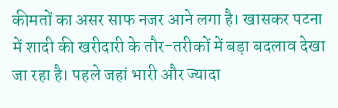कीमतों का असर साफ नजर आने लगा है। खासकर पटना में शादी की खरीदारी के तौर-तरीकों में बड़ा बदलाव देखा जा रहा है। पहले जहां भारी और ज्यादा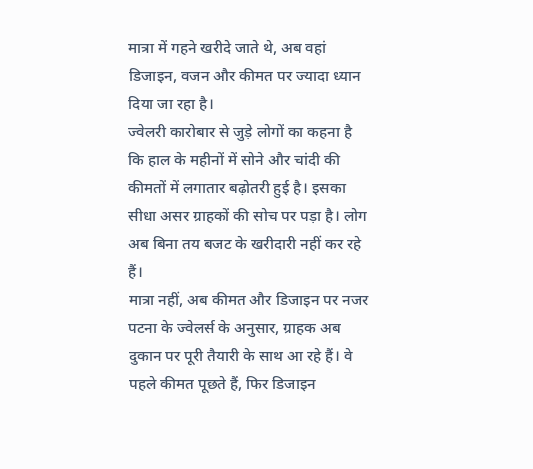मात्रा में गहने खरीदे जाते थे, अब वहां डिजाइन, वजन और कीमत पर ज्यादा ध्यान दिया जा रहा है।
ज्वेलरी कारोबार से जुड़े लोगों का कहना है कि हाल के महीनों में सोने और चांदी की कीमतों में लगातार बढ़ोतरी हुई है। इसका सीधा असर ग्राहकों की सोच पर पड़ा है। लोग अब बिना तय बजट के खरीदारी नहीं कर रहे हैं।
मात्रा नहीं, अब कीमत और डिजाइन पर नजर
पटना के ज्वेलर्स के अनुसार, ग्राहक अब दुकान पर पूरी तैयारी के साथ आ रहे हैं। वे पहले कीमत पूछते हैं, फिर डिजाइन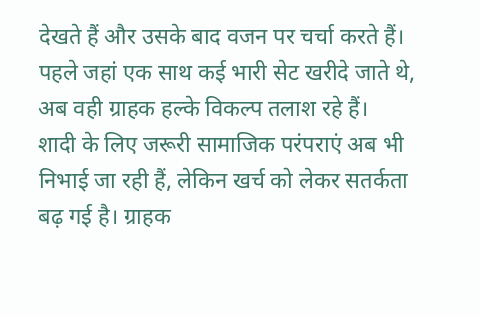देखते हैं और उसके बाद वजन पर चर्चा करते हैं। पहले जहां एक साथ कई भारी सेट खरीदे जाते थे, अब वही ग्राहक हल्के विकल्प तलाश रहे हैं।
शादी के लिए जरूरी सामाजिक परंपराएं अब भी निभाई जा रही हैं, लेकिन खर्च को लेकर सतर्कता बढ़ गई है। ग्राहक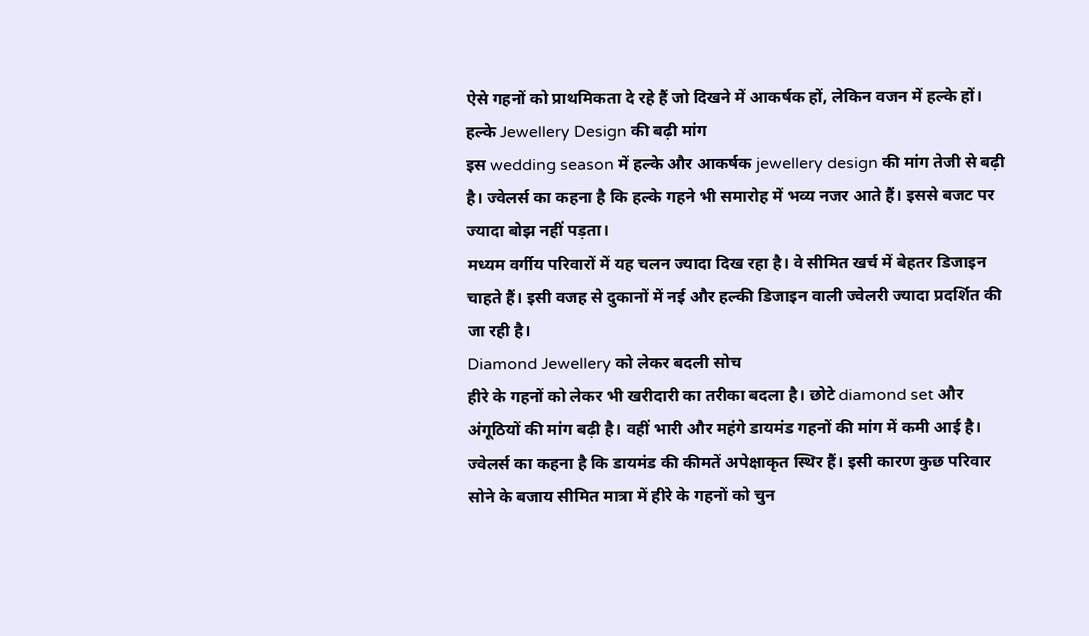ऐसे गहनों को प्राथमिकता दे रहे हैं जो दिखने में आकर्षक हों, लेकिन वजन में हल्के हों।
हल्के Jewellery Design की बढ़ी मांग
इस wedding season में हल्के और आकर्षक jewellery design की मांग तेजी से बढ़ी है। ज्वेलर्स का कहना है कि हल्के गहने भी समारोह में भव्य नजर आते हैं। इससे बजट पर ज्यादा बोझ नहीं पड़ता।
मध्यम वर्गीय परिवारों में यह चलन ज्यादा दिख रहा है। वे सीमित खर्च में बेहतर डिजाइन चाहते हैं। इसी वजह से दुकानों में नई और हल्की डिजाइन वाली ज्वेलरी ज्यादा प्रदर्शित की जा रही है।
Diamond Jewellery को लेकर बदली सोच
हीरे के गहनों को लेकर भी खरीदारी का तरीका बदला है। छोटे diamond set और अंगूठियों की मांग बढ़ी है। वहीं भारी और महंगे डायमंड गहनों की मांग में कमी आई है।
ज्वेलर्स का कहना है कि डायमंड की कीमतें अपेक्षाकृत स्थिर हैं। इसी कारण कुछ परिवार सोने के बजाय सीमित मात्रा में हीरे के गहनों को चुन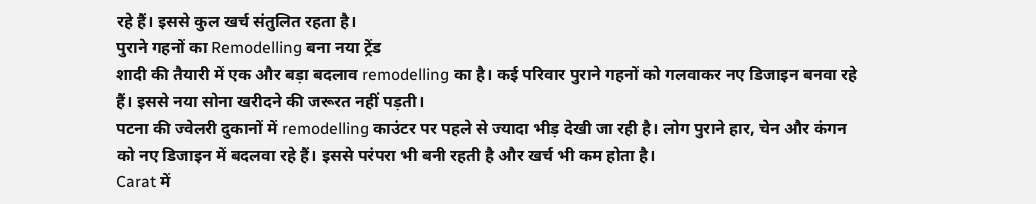रहे हैं। इससे कुल खर्च संतुलित रहता है।
पुराने गहनों का Remodelling बना नया ट्रेंड
शादी की तैयारी में एक और बड़ा बदलाव remodelling का है। कई परिवार पुराने गहनों को गलवाकर नए डिजाइन बनवा रहे हैं। इससे नया सोना खरीदने की जरूरत नहीं पड़ती।
पटना की ज्वेलरी दुकानों में remodelling काउंटर पर पहले से ज्यादा भीड़ देखी जा रही है। लोग पुराने हार, चेन और कंगन को नए डिजाइन में बदलवा रहे हैं। इससे परंपरा भी बनी रहती है और खर्च भी कम होता है।
Carat में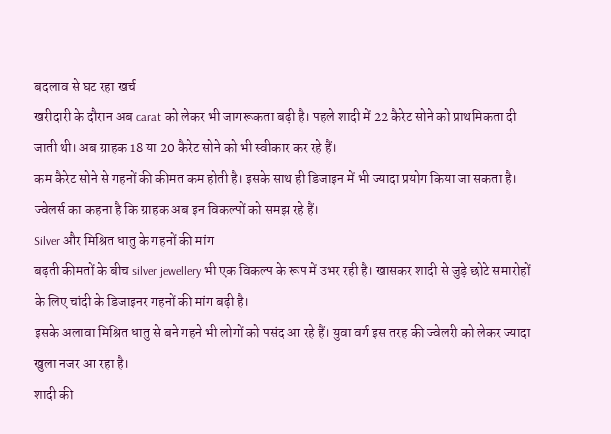बदलाव से घट रहा खर्च
खरीदारी के दौरान अब carat को लेकर भी जागरूकता बढ़ी है। पहले शादी में 22 कैरेट सोने को प्राथमिकता दी जाती थी। अब ग्राहक 18 या 20 कैरेट सोने को भी स्वीकार कर रहे हैं।
कम कैरेट सोने से गहनों की कीमत कम होती है। इसके साथ ही डिजाइन में भी ज्यादा प्रयोग किया जा सकता है। ज्वेलर्स का कहना है कि ग्राहक अब इन विकल्पों को समझ रहे हैं।
Silver और मिश्रित धातु के गहनों की मांग
बढ़ती कीमतों के बीच silver jewellery भी एक विकल्प के रूप में उभर रही है। खासकर शादी से जुड़े छोटे समारोहों के लिए चांदी के डिजाइनर गहनों की मांग बढ़ी है।
इसके अलावा मिश्रित धातु से बने गहने भी लोगों को पसंद आ रहे हैं। युवा वर्ग इस तरह की ज्वेलरी को लेकर ज्यादा खुला नजर आ रहा है।
शादी की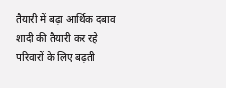तैयारी में बढ़ा आर्थिक दबाव
शादी की तैयारी कर रहे परिवारों के लिए बढ़ती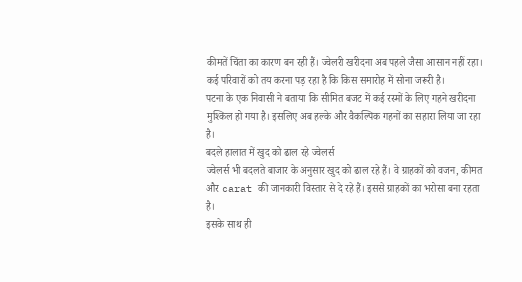कीमतें चिंता का कारण बन रही हैं। ज्वेलरी खरीदना अब पहले जैसा आसान नहीं रहा। कई परिवारों को तय करना पड़ रहा है कि किस समारोह में सोना जरूरी है।
पटना के एक निवासी ने बताया कि सीमित बजट में कई रस्मों के लिए गहने खरीदना मुश्किल हो गया है। इसलिए अब हल्के और वैकल्पिक गहनों का सहारा लिया जा रहा है।
बदले हालात में खुद को ढाल रहे ज्वेलर्स
ज्वेलर्स भी बदलते बाजार के अनुसार खुद को ढाल रहे हैं। वे ग्राहकों को वजन, कीमत और carat की जानकारी विस्तार से दे रहे हैं। इससे ग्राहकों का भरोसा बना रहता है।
इसके साथ ही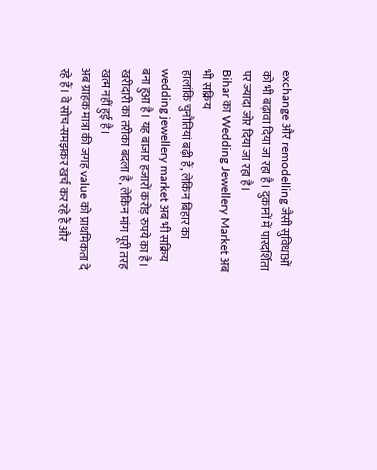exchange और remodelling जैसी सुविधाओं को भी बढ़ावा दिया जा रहा है। दुकानों में पारदर्शिता पर ज्यादा जोर दिया जा रहा है।
Bihar का Wedding Jewellery Market अब भी सक्रिय
हालांकि चुनौतियां बढ़ी हैं, लेकिन बिहार का wedding jewellery market अब भी सक्रिय बना हुआ है। यह बाजार हजारों करोड़ रुपये का है। खरीदारी का तरीका बदला है, लेकिन मांग पूरी तरह खत्म नहीं हुई है।
अब ग्राहक मात्रा की जगह value को प्राथमिकता दे रहे हैं। वे सोच-समझकर खर्च कर रहे हैं और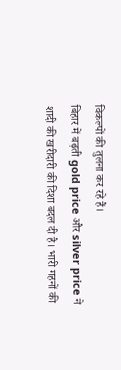विकल्पों की तुलना कर रहे हैं।
बिहार में बढ़ती gold price और silver price ने शादी की खरीदारी की दिशा बदल दी है। भारी गहनों की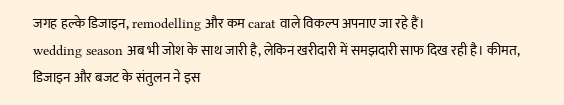जगह हल्के डिजाइन, remodelling और कम carat वाले विकल्प अपनाए जा रहे हैं।
wedding season अब भी जोश के साथ जारी है, लेकिन खरीदारी में समझदारी साफ दिख रही है। कीमत, डिजाइन और बजट के संतुलन ने इस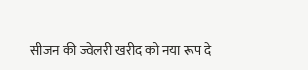सीजन की ज्वेलरी खरीद को नया रूप दे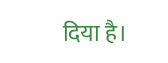दिया है।